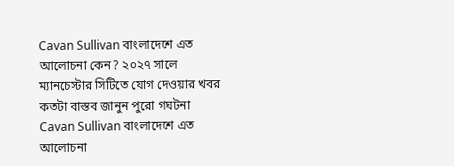Cavan Sullivan বাংলাদেশে এত আলোচনা কেন? ২০২৭ সালে ম্যানচেস্টার সিটিতে যোগ দেওয়ার খবর কতটা বাস্তব জানুন পুরো গঘটনা
Cavan Sullivan বাংলাদেশে এত আলোচনা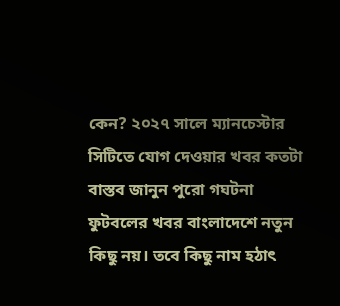কেন? ২০২৭ সালে ম্যানচেস্টার সিটিতে যোগ দেওয়ার খবর কতটা বাস্তব জানুন পুরো গঘটনা
ফুটবলের খবর বাংলাদেশে নতুন কিছু নয়। তবে কিছু নাম হঠাৎ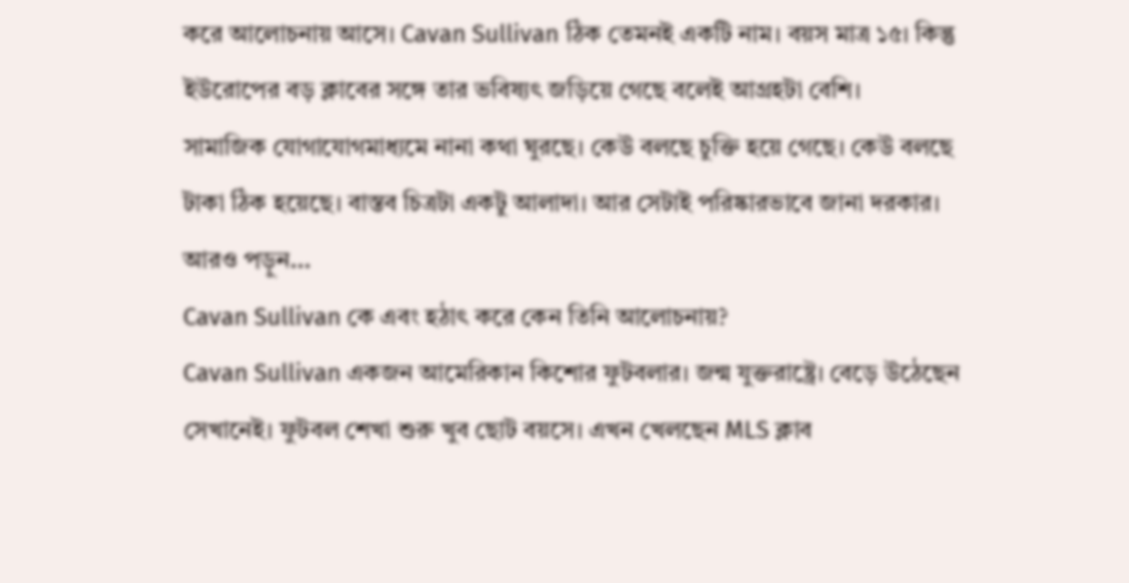করে আলোচনায় আসে। Cavan Sullivan ঠিক তেমনই একটি নাম। বয়স মাত্র ১৫। কিন্তু ইউরোপের বড় ক্লাবের সঙ্গে তার ভবিষ্যৎ জড়িয়ে গেছে বলেই আগ্রহটা বেশি।
সামাজিক যোগাযোগমাধ্যমে নানা কথা ঘুরছে। কেউ বলছে চুক্তি হয়ে গেছে। কেউ বলছে টাকা ঠিক হয়েছে। বাস্তব চিত্রটা একটু আলাদা। আর সেটাই পরিষ্কারভাবে জানা দরকার।
আরও পড়ুন...
Cavan Sullivan কে এবং হঠাৎ করে কেন তিনি আলোচনায়?
Cavan Sullivan একজন আমেরিকান কিশোর ফুটবলার। জন্ম যুক্তরাষ্ট্রে। বেড়ে উঠেছেন সেখানেই। ফুটবল শেখা শুরু খুব ছোট বয়সে। এখন খেলছেন MLS ক্লাব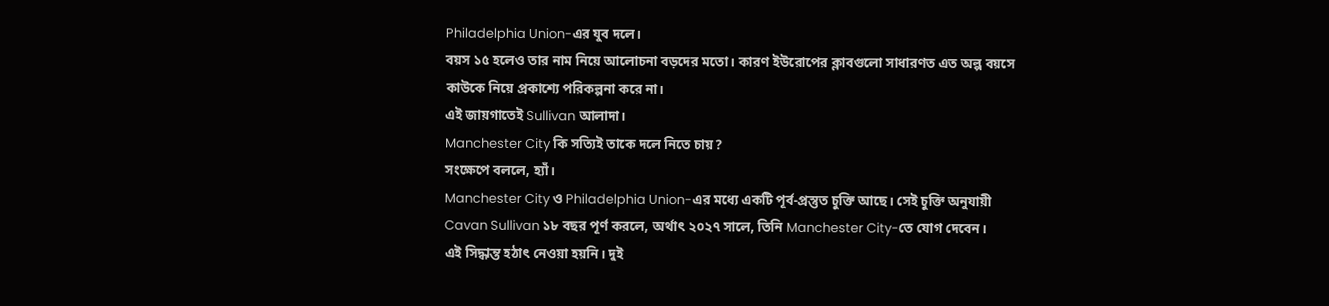Philadelphia Union-এর যুব দলে।
বয়স ১৫ হলেও তার নাম নিয়ে আলোচনা বড়দের মতো। কারণ ইউরোপের ক্লাবগুলো সাধারণত এত অল্প বয়সে কাউকে নিয়ে প্রকাশ্যে পরিকল্পনা করে না।
এই জায়গাতেই Sullivan আলাদা।
Manchester City কি সত্যিই তাকে দলে নিতে চায়?
সংক্ষেপে বললে, হ্যাঁ।
Manchester City ও Philadelphia Union-এর মধ্যে একটি পূর্ব-প্রস্তুত চুক্তি আছে। সেই চুক্তি অনুযায়ী Cavan Sullivan ১৮ বছর পূর্ণ করলে, অর্থাৎ ২০২৭ সালে, তিনি Manchester City-তে যোগ দেবেন।
এই সিদ্ধান্ত হঠাৎ নেওয়া হয়নি। দুই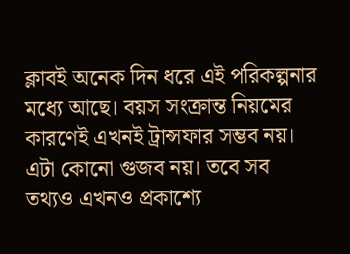ক্লাবই অনেক দিন ধরে এই পরিকল্পনার মধ্যে আছে। বয়স সংক্রান্ত নিয়মের কারণেই এখনই ট্রান্সফার সম্ভব নয়।
এটা কোনো গুজব নয়। তবে সব তথ্যও এখনও প্রকাশ্যে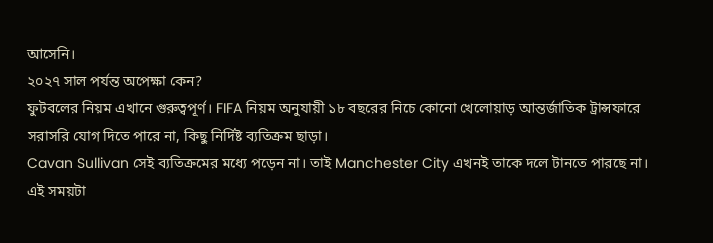আসেনি।
২০২৭ সাল পর্যন্ত অপেক্ষা কেন?
ফুটবলের নিয়ম এখানে গুরুত্বপূর্ণ। FIFA নিয়ম অনুযায়ী ১৮ বছরের নিচে কোনো খেলোয়াড় আন্তর্জাতিক ট্রান্সফারে সরাসরি যোগ দিতে পারে না, কিছু নির্দিষ্ট ব্যতিক্রম ছাড়া।
Cavan Sullivan সেই ব্যতিক্রমের মধ্যে পড়েন না। তাই Manchester City এখনই তাকে দলে টানতে পারছে না।
এই সময়টা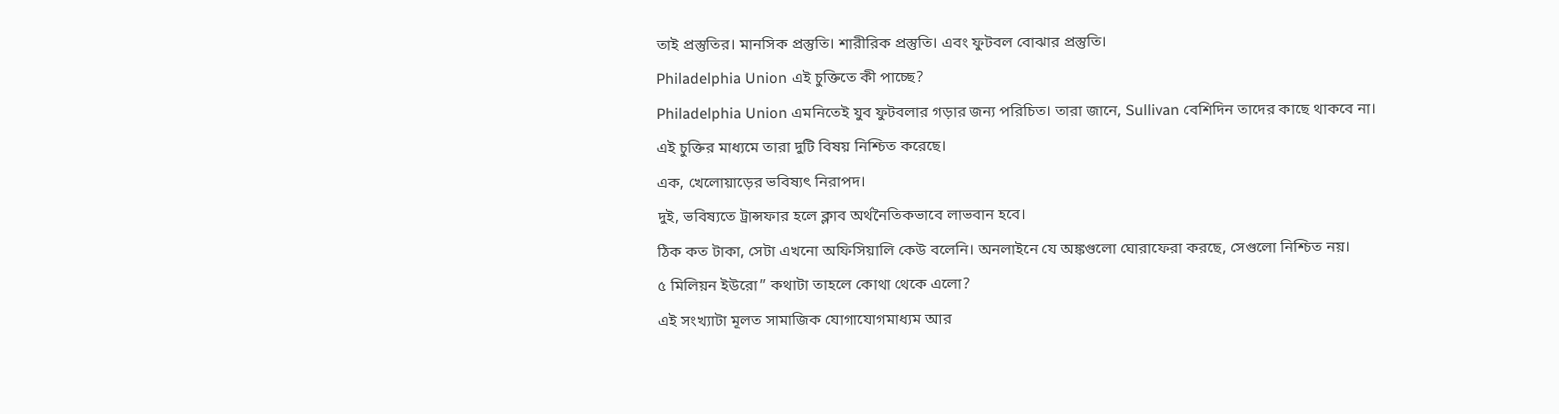তাই প্রস্তুতির। মানসিক প্রস্তুতি। শারীরিক প্রস্তুতি। এবং ফুটবল বোঝার প্রস্তুতি।
Philadelphia Union এই চুক্তিতে কী পাচ্ছে?
Philadelphia Union এমনিতেই যুব ফুটবলার গড়ার জন্য পরিচিত। তারা জানে, Sullivan বেশিদিন তাদের কাছে থাকবে না।
এই চুক্তির মাধ্যমে তারা দুটি বিষয় নিশ্চিত করেছে।
এক, খেলোয়াড়ের ভবিষ্যৎ নিরাপদ।
দুই, ভবিষ্যতে ট্রান্সফার হলে ক্লাব অর্থনৈতিকভাবে লাভবান হবে।
ঠিক কত টাকা, সেটা এখনো অফিসিয়ালি কেউ বলেনি। অনলাইনে যে অঙ্কগুলো ঘোরাফেরা করছে, সেগুলো নিশ্চিত নয়।
৫ মিলিয়ন ইউরো” কথাটা তাহলে কোথা থেকে এলো?
এই সংখ্যাটা মূলত সামাজিক যোগাযোগমাধ্যম আর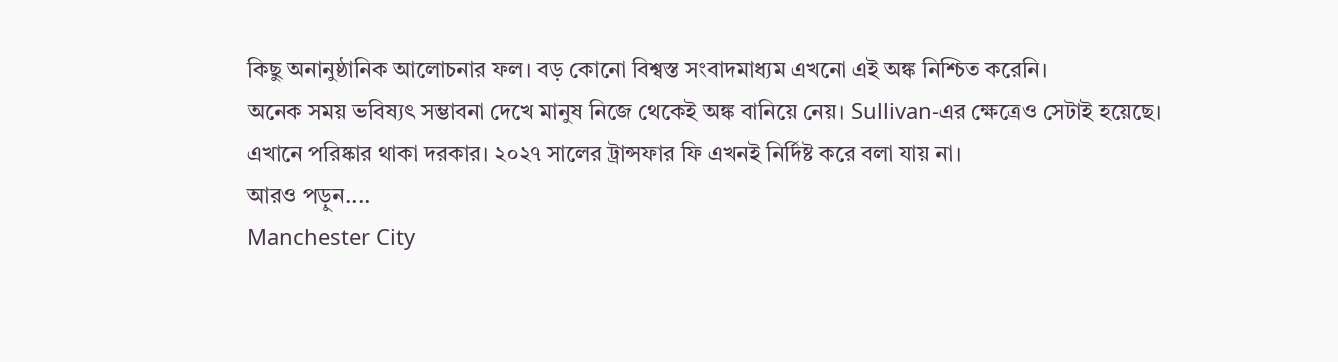কিছু অনানুষ্ঠানিক আলোচনার ফল। বড় কোনো বিশ্বস্ত সংবাদমাধ্যম এখনো এই অঙ্ক নিশ্চিত করেনি।
অনেক সময় ভবিষ্যৎ সম্ভাবনা দেখে মানুষ নিজে থেকেই অঙ্ক বানিয়ে নেয়। Sullivan-এর ক্ষেত্রেও সেটাই হয়েছে।
এখানে পরিষ্কার থাকা দরকার। ২০২৭ সালের ট্রান্সফার ফি এখনই নির্দিষ্ট করে বলা যায় না।
আরও পড়ুন....
Manchester City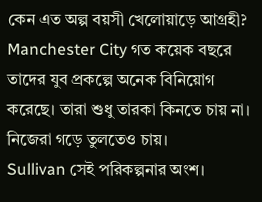কেন এত অল্প বয়সী খেলোয়াড়ে আগ্রহী?
Manchester City গত কয়েক বছরে তাদের যুব প্রকল্পে অনেক বিনিয়োগ করেছে। তারা শুধু তারকা কিনতে চায় না। নিজেরা গড়ে তুলতেও চায়।
Sullivan সেই পরিকল্পনার অংশ।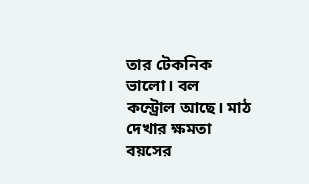তার টেকনিক ভালো। বল কন্ট্রোল আছে। মাঠ দেখার ক্ষমতা বয়সের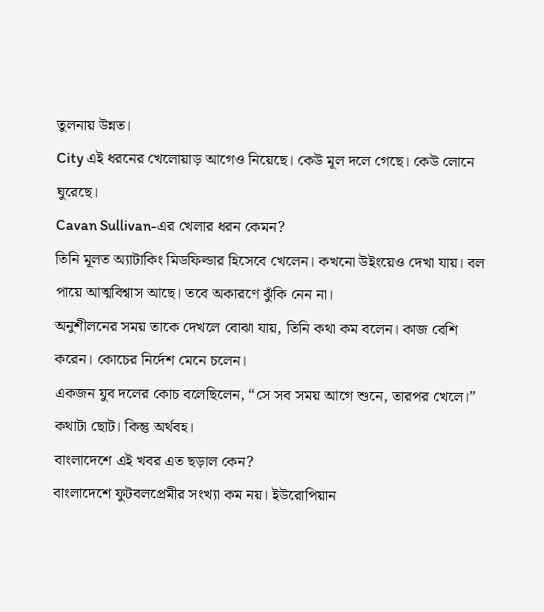তুলনায় উন্নত।
City এই ধরনের খেলোয়াড় আগেও নিয়েছে। কেউ মূল দলে গেছে। কেউ লোনে ঘুরেছে।
Cavan Sullivan-এর খেলার ধরন কেমন?
তিনি মূলত অ্যাটাকিং মিডফিল্ডার হিসেবে খেলেন। কখনো উইংয়েও দেখা যায়। বল পায়ে আত্মবিশ্বাস আছে। তবে অকারণে ঝুঁকি নেন না।
অনুশীলনের সময় তাকে দেখলে বোঝা যায়, তিনি কথা কম বলেন। কাজ বেশি করেন। কোচের নির্দেশ মেনে চলেন।
একজন যুব দলের কোচ বলেছিলেন, “সে সব সময় আগে শুনে, তারপর খেলে।” কথাটা ছোট। কিন্তু অর্থবহ।
বাংলাদেশে এই খবর এত ছড়াল কেন?
বাংলাদেশে ফুটবলপ্রেমীর সংখ্যা কম নয়। ইউরোপিয়ান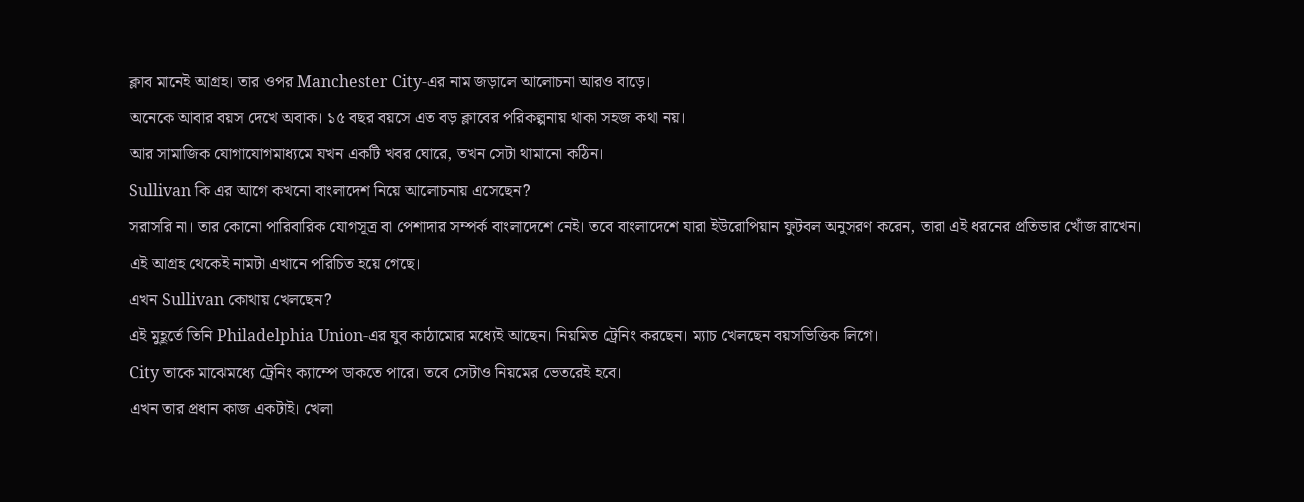ক্লাব মানেই আগ্রহ। তার ওপর Manchester City-এর নাম জড়ালে আলোচনা আরও বাড়ে।
অনেকে আবার বয়স দেখে অবাক। ১৫ বছর বয়সে এত বড় ক্লাবের পরিকল্পনায় থাকা সহজ কথা নয়।
আর সামাজিক যোগাযোগমাধ্যমে যখন একটি খবর ঘোরে, তখন সেটা থামানো কঠিন।
Sullivan কি এর আগে কখনো বাংলাদেশ নিয়ে আলোচনায় এসেছেন?
সরাসরি না। তার কোনো পারিবারিক যোগসূত্র বা পেশাদার সম্পর্ক বাংলাদেশে নেই। তবে বাংলাদেশে যারা ইউরোপিয়ান ফুটবল অনুসরণ করেন, তারা এই ধরনের প্রতিভার খোঁজ রাখেন।
এই আগ্রহ থেকেই নামটা এখানে পরিচিত হয়ে গেছে।
এখন Sullivan কোথায় খেলছেন?
এই মুহূর্তে তিনি Philadelphia Union-এর যুব কাঠামোর মধ্যেই আছেন। নিয়মিত ট্রেনিং করছেন। ম্যাচ খেলছেন বয়সভিত্তিক লিগে।
City তাকে মাঝেমধ্যে ট্রেনিং ক্যাম্পে ডাকতে পারে। তবে সেটাও নিয়মের ভেতরেই হবে।
এখন তার প্রধান কাজ একটাই। খেলা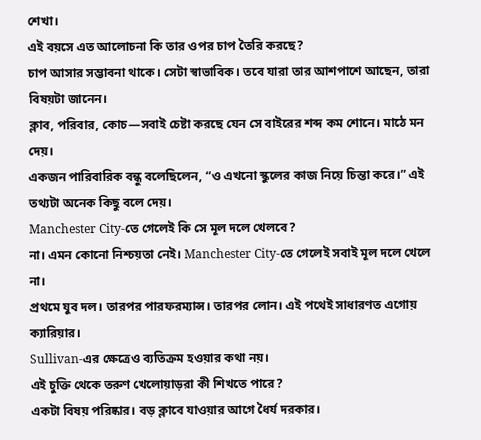শেখা।
এই বয়সে এত আলোচনা কি তার ওপর চাপ তৈরি করছে?
চাপ আসার সম্ভাবনা থাকে। সেটা স্বাভাবিক। তবে যারা তার আশপাশে আছেন, তারা বিষয়টা জানেন।
ক্লাব, পরিবার, কোচ—সবাই চেষ্টা করছে যেন সে বাইরের শব্দ কম শোনে। মাঠে মন দেয়।
একজন পারিবারিক বন্ধু বলেছিলেন, “ও এখনো স্কুলের কাজ নিয়ে চিন্তা করে।” এই তথ্যটা অনেক কিছু বলে দেয়।
Manchester City-তে গেলেই কি সে মূল দলে খেলবে?
না। এমন কোনো নিশ্চয়তা নেই। Manchester City-তে গেলেই সবাই মূল দলে খেলে না।
প্রথমে যুব দল। তারপর পারফরম্যান্স। তারপর লোন। এই পথেই সাধারণত এগোয় ক্যারিয়ার।
Sullivan-এর ক্ষেত্রেও ব্যতিক্রম হওয়ার কথা নয়।
এই চুক্তি থেকে তরুণ খেলোয়াড়রা কী শিখতে পারে?
একটা বিষয় পরিষ্কার। বড় ক্লাবে যাওয়ার আগে ধৈর্য দরকার।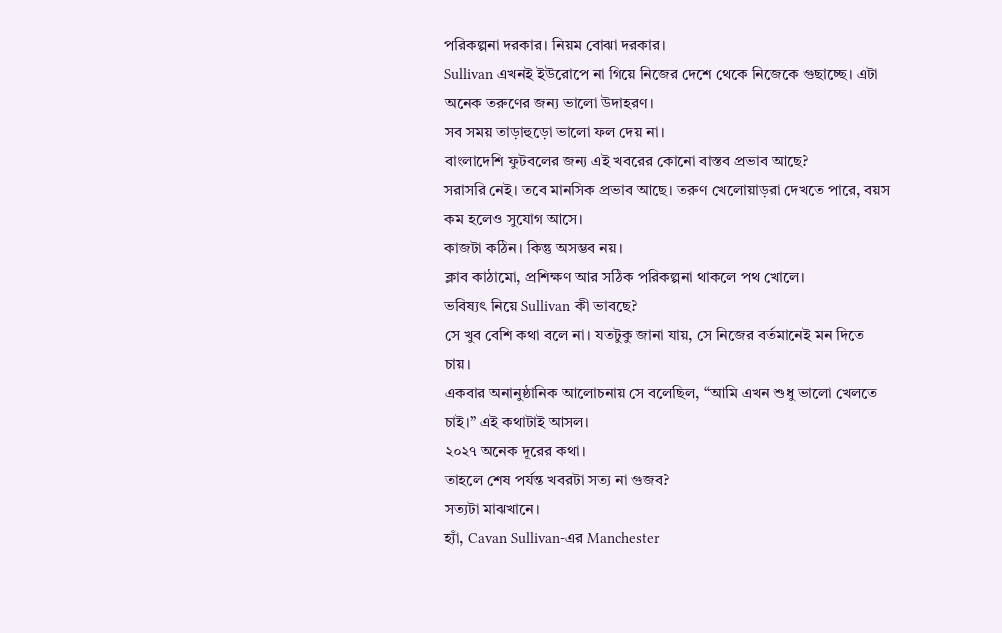পরিকল্পনা দরকার। নিয়ম বোঝা দরকার।
Sullivan এখনই ইউরোপে না গিয়ে নিজের দেশে থেকে নিজেকে গুছাচ্ছে। এটা অনেক তরুণের জন্য ভালো উদাহরণ।
সব সময় তাড়াহুড়ো ভালো ফল দেয় না।
বাংলাদেশি ফুটবলের জন্য এই খবরের কোনো বাস্তব প্রভাব আছে?
সরাসরি নেই। তবে মানসিক প্রভাব আছে। তরুণ খেলোয়াড়রা দেখতে পারে, বয়স কম হলেও সুযোগ আসে।
কাজটা কঠিন। কিন্তু অসম্ভব নয়।
ক্লাব কাঠামো, প্রশিক্ষণ আর সঠিক পরিকল্পনা থাকলে পথ খোলে।
ভবিষ্যৎ নিয়ে Sullivan কী ভাবছে?
সে খুব বেশি কথা বলে না। যতটুকু জানা যায়, সে নিজের বর্তমানেই মন দিতে চায়।
একবার অনানুষ্ঠানিক আলোচনায় সে বলেছিল, “আমি এখন শুধু ভালো খেলতে চাই।” এই কথাটাই আসল।
২০২৭ অনেক দূরের কথা।
তাহলে শেষ পর্যন্ত খবরটা সত্য না গুজব?
সত্যটা মাঝখানে।
হ্যাঁ, Cavan Sullivan-এর Manchester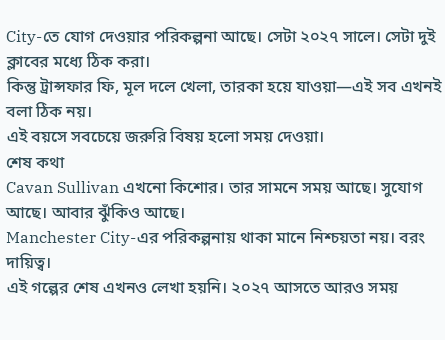City-তে যোগ দেওয়ার পরিকল্পনা আছে। সেটা ২০২৭ সালে। সেটা দুই ক্লাবের মধ্যে ঠিক করা।
কিন্তু ট্রান্সফার ফি, মূল দলে খেলা, তারকা হয়ে যাওয়া—এই সব এখনই বলা ঠিক নয়।
এই বয়সে সবচেয়ে জরুরি বিষয় হলো সময় দেওয়া।
শেষ কথা
Cavan Sullivan এখনো কিশোর। তার সামনে সময় আছে। সুযোগ আছে। আবার ঝুঁকিও আছে।
Manchester City-এর পরিকল্পনায় থাকা মানে নিশ্চয়তা নয়। বরং দায়িত্ব।
এই গল্পের শেষ এখনও লেখা হয়নি। ২০২৭ আসতে আরও সময়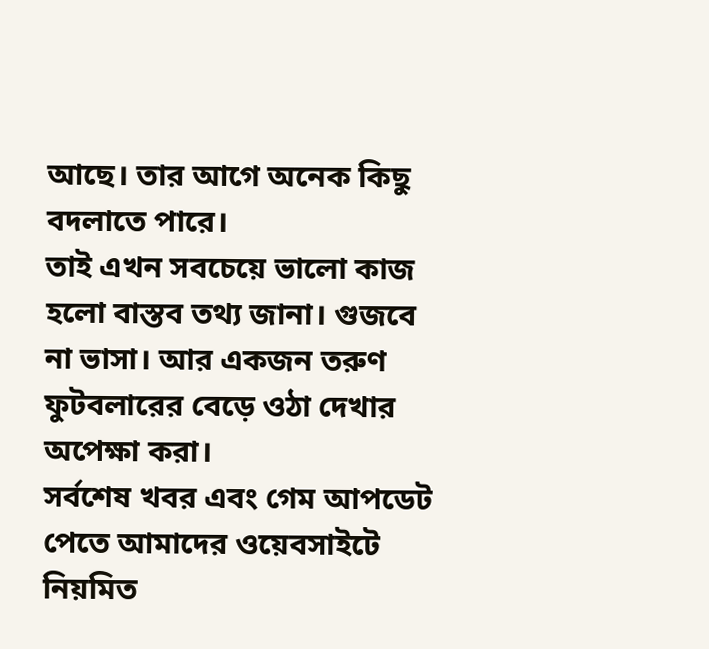আছে। তার আগে অনেক কিছু বদলাতে পারে।
তাই এখন সবচেয়ে ভালো কাজ হলো বাস্তব তথ্য জানা। গুজবে না ভাসা। আর একজন তরুণ ফুটবলারের বেড়ে ওঠা দেখার অপেক্ষা করা।
সর্বশেষ খবর এবং গেম আপডেট পেতে আমাদের ওয়েবসাইটে নিয়মিত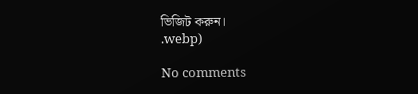ভিজিট করুন।
.webp)

No comments